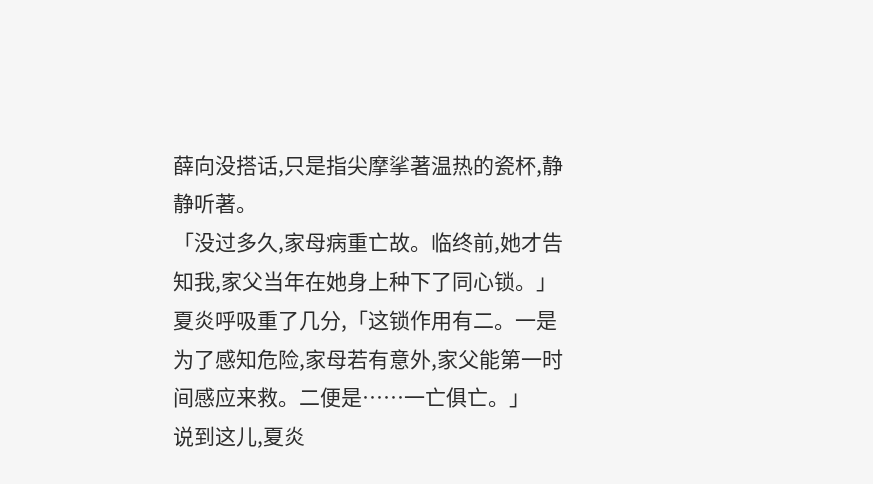薛向没搭话,只是指尖摩挲著温热的瓷杯,静静听著。
「没过多久,家母病重亡故。临终前,她才告知我,家父当年在她身上种下了同心锁。」
夏炎呼吸重了几分,「这锁作用有二。一是为了感知危险,家母若有意外,家父能第一时间感应来救。二便是……一亡俱亡。」
说到这儿,夏炎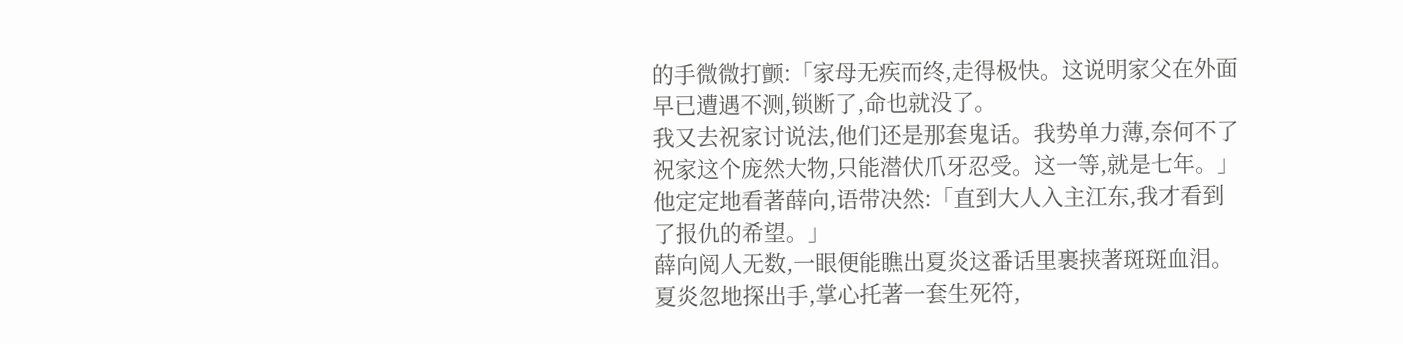的手微微打颤:「家母无疾而终,走得极快。这说明家父在外面早已遭遇不测,锁断了,命也就没了。
我又去祝家讨说法,他们还是那套鬼话。我势单力薄,奈何不了祝家这个庞然大物,只能潜伏爪牙忍受。这一等,就是七年。」
他定定地看著薛向,语带决然:「直到大人入主江东,我才看到了报仇的希望。」
薛向阅人无数,一眼便能瞧出夏炎这番话里裹挟著斑斑血泪。
夏炎忽地探出手,掌心托著一套生死符,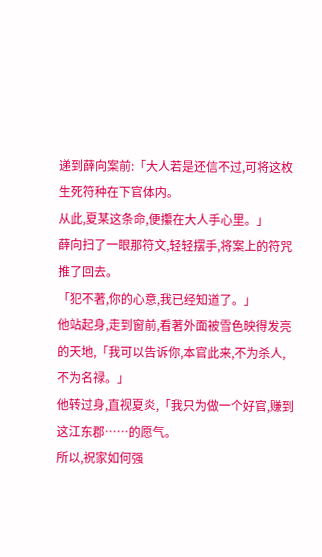递到薛向案前:「大人若是还信不过,可将这枚生死符种在下官体内。
从此,夏某这条命,便攥在大人手心里。」
薛向扫了一眼那符文,轻轻摆手,将案上的符咒推了回去。
「犯不著,你的心意,我已经知道了。」
他站起身,走到窗前,看著外面被雪色映得发亮的天地,「我可以告诉你,本官此来,不为杀人,不为名禄。」
他转过身,直视夏炎,「我只为做一个好官,赚到这江东郡……的愿气。
所以,祝家如何强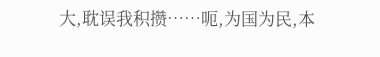大,耽误我积攒……呃,为国为民,本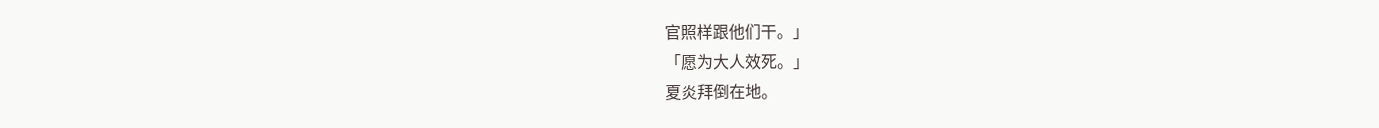官照样跟他们干。」
「愿为大人效死。」
夏炎拜倒在地。